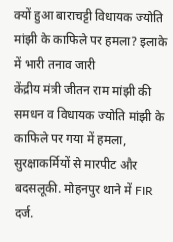क्यों हुआ बाराचट्टी विधायक ज्योति मांझी के काफिले पर हमला? इलाके में भारी तनाव जारी
केंद्रीय मंत्री जीतन राम मांझी की समधन व विधायक ज्योति मांझी के काफिले पर गया में हमला, सुरक्षाकर्मियों से मारपीट और बदसलूकी. मोहनपुर थाने में FIR दर्ज.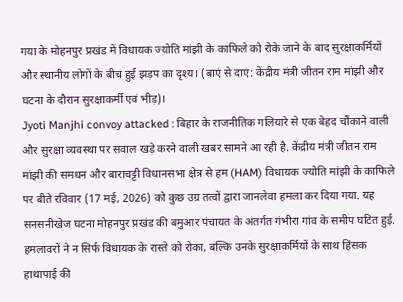गया के मोहनपुर प्रखंड में विधायक ज्योति मांझी के काफिले को रोके जाने के बाद सुरक्षाकर्मियों और स्थानीय लोगों के बीच हुई झड़प का दृश्य। (बाएं से दाएं: केंद्रीय मंत्री जीतन राम मांझी और घटना के दौरान सुरक्षाकर्मी एवं भीड़)।
Jyoti Manjhi convoy attacked : बिहार के राजनीतिक गलियारे से एक बेहद चौंकाने वाली और सुरक्षा व्यवस्था पर सवाल खड़े करने वाली खबर सामने आ रही है. केंद्रीय मंत्री जीतन राम मांझी की समधन और बाराचट्टी विधानसभा क्षेत्र से हम (HAM) विधायक ज्योति मांझी के काफिले पर बीते रविवार (17 मई, 2026) को कुछ उग्र तत्वों द्वारा जानलेवा हमला कर दिया गया. यह सनसनीखेज घटना मोहनपुर प्रखंड की बमुआर पंचायत के अंतर्गत गंभीरा गांव के समीप घटित हुई. हमलावरों ने न सिर्फ विधायक के रास्ते को रोका, बल्कि उनके सुरक्षाकर्मियों के साथ हिंसक हाथापाई की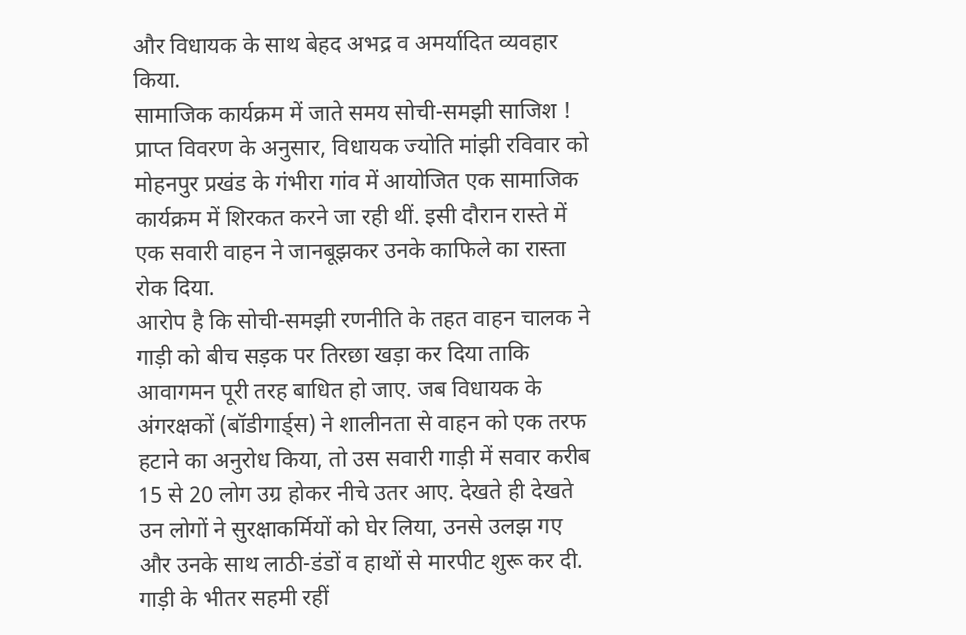और विधायक के साथ बेहद अभद्र व अमर्यादित व्यवहार किया.
सामाजिक कार्यक्रम में जाते समय सोची-समझी साजिश !
प्राप्त विवरण के अनुसार, विधायक ज्योति मांझी रविवार को मोहनपुर प्रखंड के गंभीरा गांव में आयोजित एक सामाजिक कार्यक्रम में शिरकत करने जा रही थीं. इसी दौरान रास्ते में एक सवारी वाहन ने जानबूझकर उनके काफिले का रास्ता रोक दिया.
आरोप है कि सोची-समझी रणनीति के तहत वाहन चालक ने गाड़ी को बीच सड़क पर तिरछा खड़ा कर दिया ताकि आवागमन पूरी तरह बाधित हो जाए. जब विधायक के अंगरक्षकों (बॉडीगार्ड्स) ने शालीनता से वाहन को एक तरफ हटाने का अनुरोध किया, तो उस सवारी गाड़ी में सवार करीब 15 से 20 लोग उग्र होकर नीचे उतर आए. देखते ही देखते उन लोगों ने सुरक्षाकर्मियों को घेर लिया, उनसे उलझ गए और उनके साथ लाठी-डंडों व हाथों से मारपीट शुरू कर दी.
गाड़ी के भीतर सहमी रहीं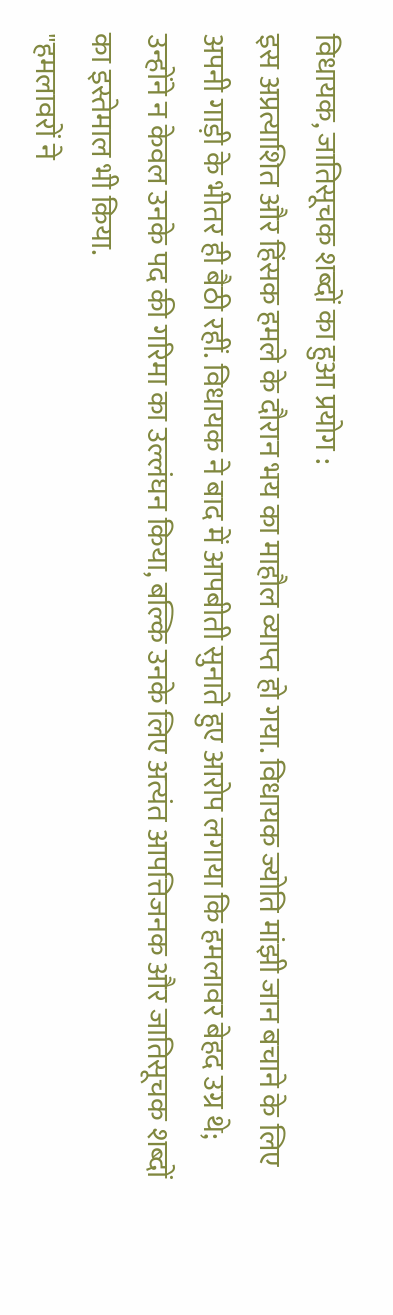विधायक, जातिसूचक शब्दों का हुआ प्रयोग :
इस अप्रत्याशित और हिंसक हमले के दौरान भय का माहौल व्याप्त हो गया. विधायक ज्योति मांझी जान बचाने के लिए अपनी गाड़ी के भीतर ही बैठी रहीं. विधायक ने बाद में आपबीती सुनाते हुए आरोप लगाया कि हमलावर बेहद उग्र थे; उन्होंने न केवल उनके पद की गरिमा का उल्लंघन किया, बल्कि उनके लिए अत्यंत आपत्तिजनक और जातिसूचक शब्दों का इस्तेमाल भी किया.
"हमलावरों ने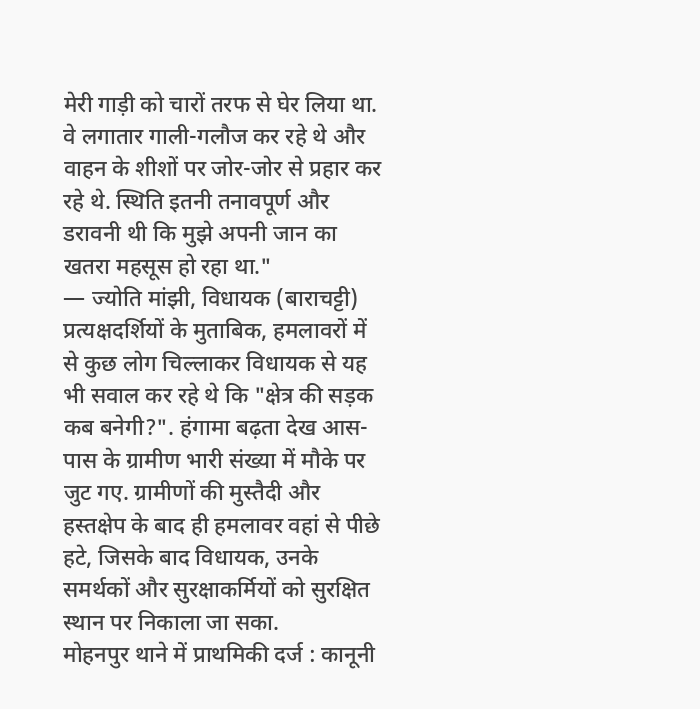मेरी गाड़ी को चारों तरफ से घेर लिया था. वे लगातार गाली-गलौज कर रहे थे और वाहन के शीशों पर जोर-जोर से प्रहार कर रहे थे. स्थिति इतनी तनावपूर्ण और डरावनी थी कि मुझे अपनी जान का खतरा महसूस हो रहा था."
— ज्योति मांझी, विधायक (बाराचट्टी)
प्रत्यक्षदर्शियों के मुताबिक, हमलावरों में से कुछ लोग चिल्लाकर विधायक से यह भी सवाल कर रहे थे कि "क्षेत्र की सड़क कब बनेगी?". हंगामा बढ़ता देख आस-पास के ग्रामीण भारी संख्या में मौके पर जुट गए. ग्रामीणों की मुस्तैदी और हस्तक्षेप के बाद ही हमलावर वहां से पीछे हटे, जिसके बाद विधायक, उनके समर्थकों और सुरक्षाकर्मियों को सुरक्षित स्थान पर निकाला जा सका.
मोहनपुर थाने में प्राथमिकी दर्ज : कानूनी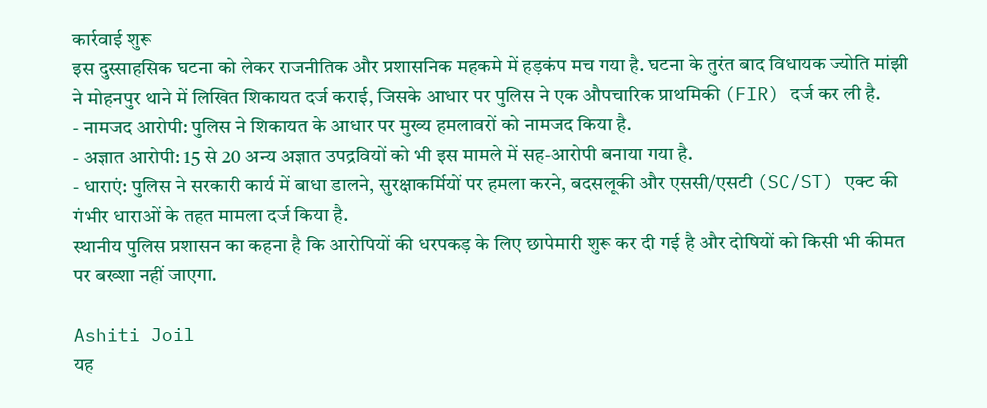कार्रवाई शुरू
इस दुस्साहसिक घटना को लेकर राजनीतिक और प्रशासनिक महकमे में हड़कंप मच गया है. घटना के तुरंत बाद विधायक ज्योति मांझी ने मोहनपुर थाने में लिखित शिकायत दर्ज कराई, जिसके आधार पर पुलिस ने एक औपचारिक प्राथमिकी (FIR) दर्ज कर ली है.
- नामजद आरोपी: पुलिस ने शिकायत के आधार पर मुख्य हमलावरों को नामजद किया है.
- अज्ञात आरोपी: 15 से 20 अन्य अज्ञात उपद्रवियों को भी इस मामले में सह-आरोपी बनाया गया है.
- धाराएं: पुलिस ने सरकारी कार्य में बाधा डालने, सुरक्षाकर्मियों पर हमला करने, बदसलूकी और एससी/एसटी (SC/ST) एक्ट की गंभीर धाराओं के तहत मामला दर्ज किया है.
स्थानीय पुलिस प्रशासन का कहना है कि आरोपियों की धरपकड़ के लिए छापेमारी शुरू कर दी गई है और दोषियों को किसी भी कीमत पर बख्शा नहीं जाएगा.

Ashiti Joil
यह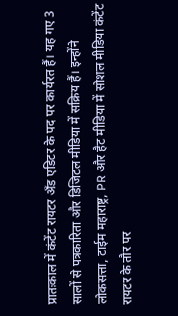प्रातःकाल में कंटेंट रायटर अँड एडिटर के पद पर कार्यरत हैं। यह गए 3 सालों से पत्रकारिता और डिजिटल मीडिया में सक्रिय हैं। इन्होंने लोकसत्ता, टाईम महाराष्ट्र, PR और हैट मीडिया में सोशल मीडिया कंटेंट रायटर के तौर पर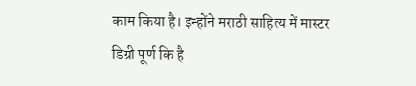काम किया है। इन्होंने मराठी साहित्य में मास्टर डिग्री पूर्ण कि है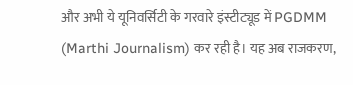और अभी ये यूनिवर्सिटी के गरवारे इंस्टीट्यूड में PGDMM (Marthi Journalism) कर रही है। यह अब राजकरण,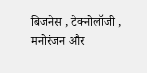बिजनेस , टेक्नोलॉजी , मनोरंजन और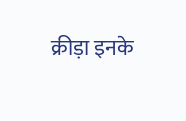क्रीड़ा इनके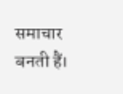समाचार बनती हैं।